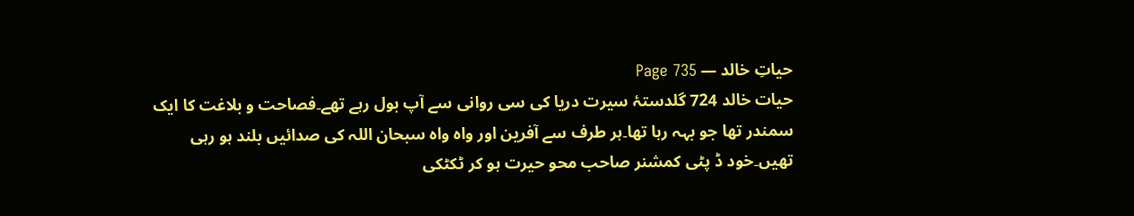حیاتِ خالد — Page 735
حیات خالد 724 گلدستۂ سیرت دریا کی سی روانی سے آپ بول رہے تھے۔فصاحت و بلاغت کا ایک سمندر تھا جو بہہ رہا تھا۔ہر طرف سے آفرین اور واہ واہ سبحان اللہ کی صدائیں بلند ہو رہی تھیں۔خود ڈ پٹی کمشنر صاحب محو حیرت ہو کر ٹکٹکی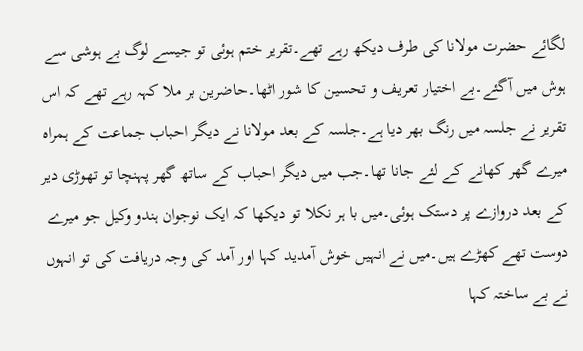لگائے حضرت مولانا کی طرف دیکھ رہے تھے۔تقریر ختم ہوئی تو جیسے لوگ بے ہوشی سے ہوش میں آگئے۔بے اختیار تعریف و تحسین کا شور اٹھا۔حاضرین بر ملا کہہ رہے تھے کہ اس تقریر نے جلسہ میں رنگ بھر دیا ہے۔جلسہ کے بعد مولانا نے دیگر احباب جماعت کے ہمراہ میرے گھر کھانے کے لئے جانا تھا۔جب میں دیگر احباب کے ساتھ گھر پہنچا تو تھوڑی دیر کے بعد دروازے پر دستک ہوئی۔میں با ہر نکلا تو دیکھا کہ ایک نوجوان ہندو وکیل جو میرے دوست تھے کھڑے ہیں۔میں نے انہیں خوش آمدید کہا اور آمد کی وجہ دریافت کی تو انہوں نے بے ساختہ کہا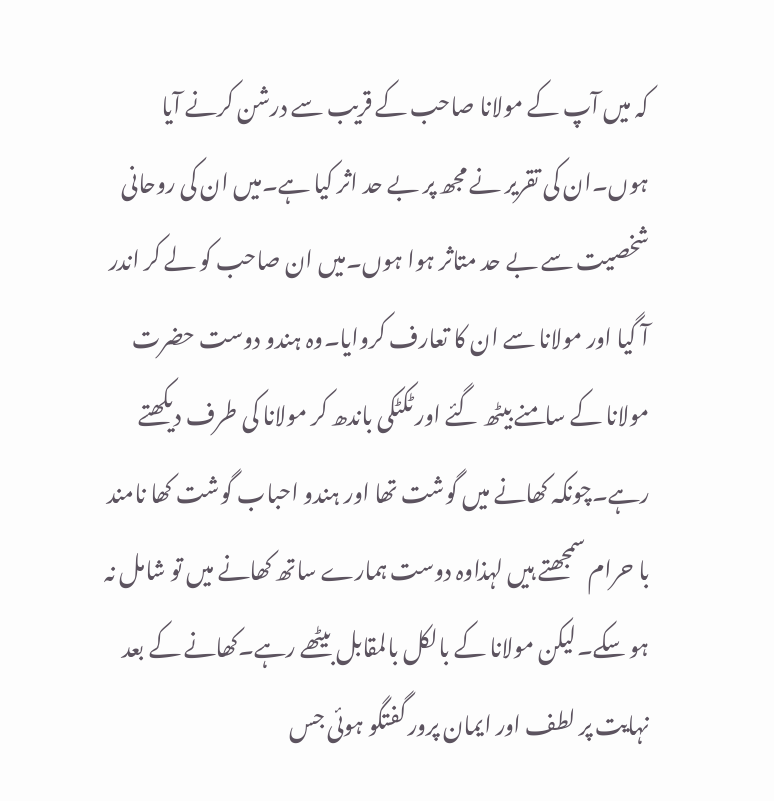کہ میں آپ کے مولانا صاحب کے قریب سے درشن کرنے آیا ہوں۔ان کی تقریر نے مجھ پر بے حد اثر کیا ہے۔میں ان کی روحانی شخصیت سے بے حد متاثر ہوا ہوں۔میں ان صاحب کو لے کر اندر آ گیا اور مولانا سے ان کا تعارف کروایا۔وہ ہندو دوست حضرت مولانا کے سامنے بیٹھ گئے اور ٹکٹکی باندھ کر مولانا کی طرف دیکھتے رہے۔چونکہ کھانے میں گوشت تھا اور ہندو احباب گوشت کھا نامند با حرام سمجھتے ہیں لہذاوہ دوست ہمارے ساتھ کھانے میں تو شامل نہ ہو سکے۔لیکن مولانا کے بالکل بالمقابل بیٹھے رہے۔کھانے کے بعد نہایت پر لطف اور ایمان پرور گفتگو ہوئی جس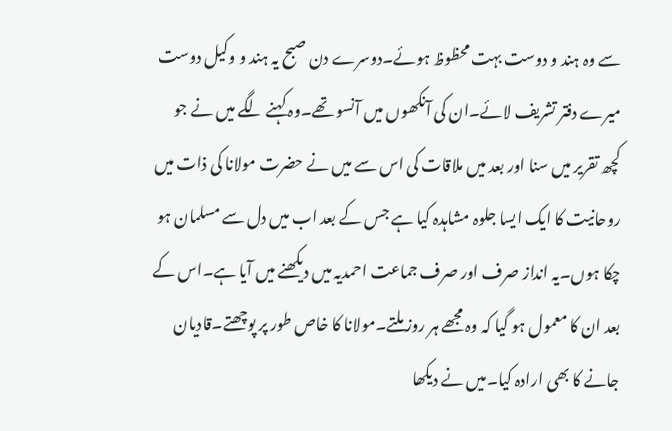سے وہ ہند و دوست بہت محظوظ ہوئے۔دوسرے دن صبح یہ ہند و وکیل دوست میرے دفتر تشریف لائے۔ان کی آنکھوں میں آنسو تھے۔وہ کہنے لگے میں نے جو کچھ تقریر میں سنا اور بعد میں ملاقات کی اس سے میں نے حضرت مولانا کی ذات میں روحانیت کا ایک ایسا جلوہ مشاہدہ کیا ہے جس کے بعد اب میں دل سے مسلمان ہو چکا ہوں۔یہ انداز صرف اور صرف جماعت احمدیہ میں دیکھنے میں آیا ہے۔اس کے بعد ان کا معمول ہو گیا کہ وہ مجھے ہر روز ملتے۔مولانا کا خاص طور پر پوچھتے۔قادیان جانے کا بھی ارادہ کیا۔میں نے دیکھا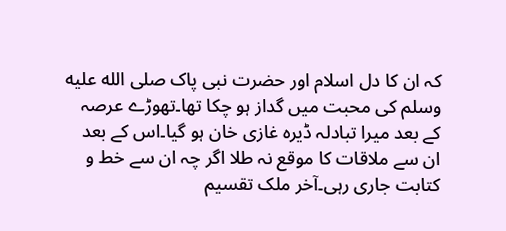کہ ان کا دل اسلام اور حضرت نبی پاک صلى الله عليه وسلم کی محبت میں گداز ہو چکا تھا۔تھوڑے عرصہ کے بعد میرا تبادلہ ڈیرہ غازی خان ہو گیا۔اس کے بعد ان سے ملاقات کا موقع نہ طلا اگر چہ ان سے خط و کتابت جاری رہی۔آخر ملک تقسیم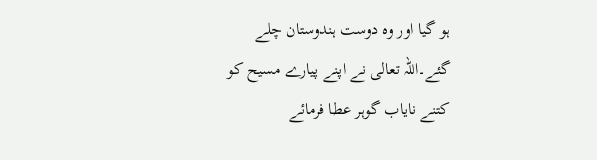ہو گیا اور وہ دوست ہندوستان چلے گئے۔اللہ تعالی نے اپنے پیارے مسیح کو کتنے نایاب گوہر عطا فرمائے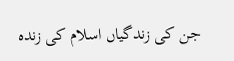جن کی زندگیاں اسلام کی زندہ